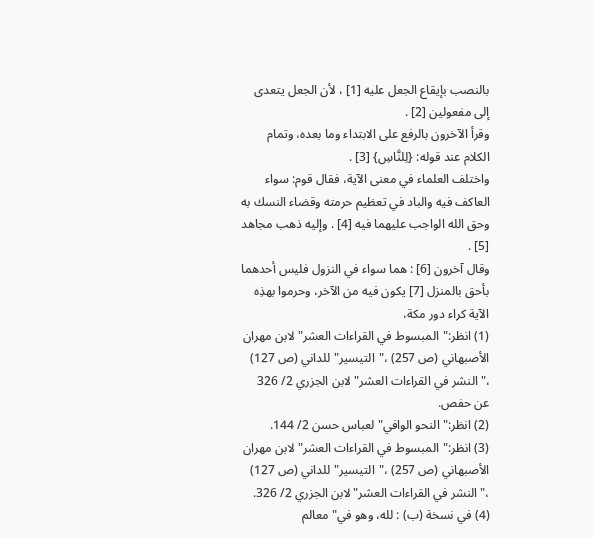بالنصب بإيقاع الجعل عليه [1] ، لأن الجعل يتعدى إلى مفعولين [2] .
وقرأ الآخرون بالرفع على الابتداء وما بعده، وتمام الكلام عند قوله: {لِلنَّاسِ} [3] .
واختلف العلماء في معنى الآية، فقال قوم: سواء العاكف فيه والباد في تعظيم حرمته وقضاء النسك به وحق الله الواجب عليهما فيه [4] . وإليه ذهب مجاهد [5] .
وقال آخرون [6] : هما سواء في النزول فليس أحدهما بأحق بالمنزل [7] يكون فيه من الآخر، وحرموا بهذِه الآية كراء دور مكة،
(1) انظر:"المبسوط في القراءات العشر"لابن مهران الأصبهاني (ص 257) ،"التيسير"للداني (ص 127) ،"النشر في القراءات العشر"لابن الجزري 2/ 326 عن حفص.
(2) انظر:"النحو الوافي"لعباس حسن 2/ 144.
(3) انظر:"المبسوط في القراءات العشر"لابن مهران الأصبهاني (ص 257) ،"التيسير"للداني (ص 127) ،"النشر في القراءات العشر"لابن الجزري 2/ 326.
(4) في نسخة (ب) : لله، وهو في"معالم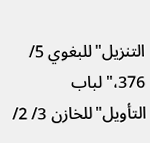التنزيل"للبغوي 5/ 376،"لباب التأويل"للخازن 3/ 2/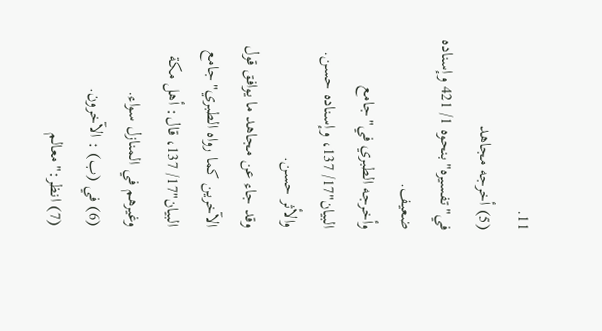11.
(5) أخرجه مجاهد في"تفسيره"بنحوه 1/ 421 وإسناده ضعيف.
وأخرجه الطبري في"جامع البيان"17/ 137، وإسناده حسن.
والأثر حسن.
وقد جاء عن مجاهد ما يوافق قول الآخرين كما رواه الطبري"جامع البيان"17/ 137، قال: أهل مكة وغيرهم في المنازل سواء.
(6) في (ب) : الآخرون.
(7) انظر:"معالم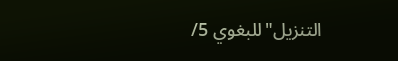التنزيل"للبغوي 5/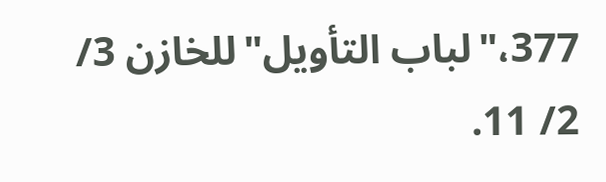377،"لباب التأويل"للخازن 3/ 2/ 11.